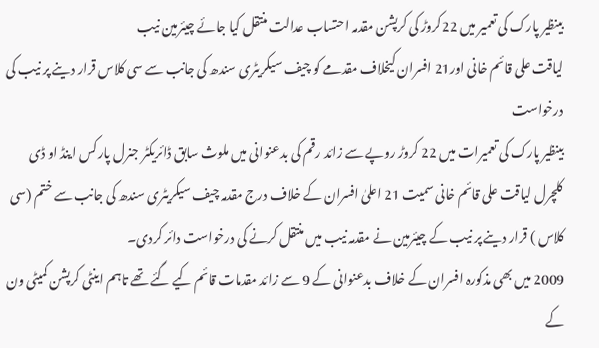بینظیر پارک کی تعمیر میں 22کروڑ کی کرپشن مقدمہ احتساب عدالت منتقل کیا جائے چیئرمین نیب
لیاقت علی قائم خانی اور21 افسران کیخلاف مقدمے کو چیف سیکریٹری سندھ کی جانب سے سی کلاس قرار دینے پر نیب کی درخواست
بینظیر پارک کی تعمیرات میں 22 کروڑ روپے سے زائد رقم کی بدعنوانی میں ملوث سابق ڈائریکٹر جنرل پارکس اینڈ او ڈی کلچرل لیاقت علی قائم خانی سمیت 21 اعلیٰ افسران کے خلاف درج مقدمہ چیف سیکریٹری سندھ کی جانب سے ختم (سی کلاس ) قرار دینے پر نیب کے چیئرمین نے مقدمہ نیب میں منتقل کرنے کی درخواست دائر کردی۔
2009 میں بھی مذکورہ افسران کے خلاف بدعنوانی کے 9 سے زائد مقدمات قائم کیے گئے تھے تاہم اینٹی کرپشن کمیٹی ون کے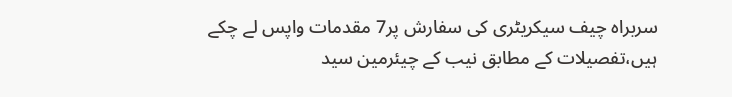سربراہ چیف سیکریٹری کی سفارش پر7 مقدمات واپس لے چکے ہیں،تفصیلات کے مطابق نیب کے چیئرمین سید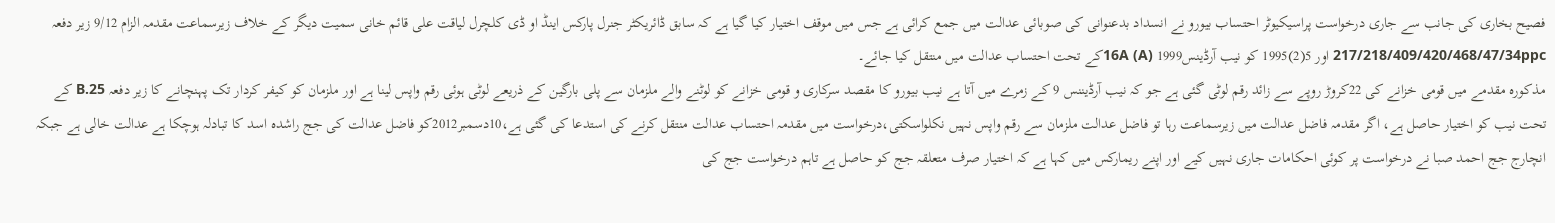فصیح بخاری کی جانب سے جاری درخواست پراسیکیوٹر احتساب بیورو نے انسداد بدعنوانی کی صوبائی عدالت میں جمع کرائی ہے جس میں موقف اختیار کیا گیا ہے کہ سابق ڈائریکٹر جنرل پارکس اینڈ او ڈی کلچرل لیاقت علی قائم خانی سمیت دیگر کے خلاف زیرسماعت مقدمہ الزام 9/12 زیر دفعہ 217/218/409/420/468/47/34ppc اور 5(2)1995 کو نیب آرڈینس1999 16A (A)کے تحت احتساب عدالت میں منتقل کیا جائے۔
مذکورہ مقدمے میں قومی خزانے کی 22کروڑ روپے سے زائد رقم لوٹی گئی ہے جو کہ نیب آرڈیننس 9 کے زمرے میں آتا ہے نیب بیورو کا مقصد سرکاری و قومی خزانے کو لوٹنے والے ملزمان سے پلی بارگین کے ذریعے لوٹی ہوئی رقم واپس لینا ہے اور ملزمان کو کیفر کردار تک پہنچانے کا زیر دفعہ 25.B کے تحت نیب کو اختیار حاصل ہے، اگر مقدمہ فاضل عدالت میں زیرسماعت رہا تو فاضل عدالت ملزمان سے رقم واپس نہیں نکلواسکتی،درخواست میں مقدمہ احتساب عدالت منتقل کرنے کی استدعا کی گئی ہے،10دسمبر2012کو فاضل عدالت کی جج راشدہ اسد کا تبادلہ ہوچکا ہے عدالت خالی ہے جبکہ انچارج جج احمد صبا نے درخواست پر کوئی احکامات جاری نہیں کیے اور اپنے ریمارکس میں کہا ہے کہ اختیار صرف متعلقہ جج کو حاصل ہے تاہم درخواست جج کی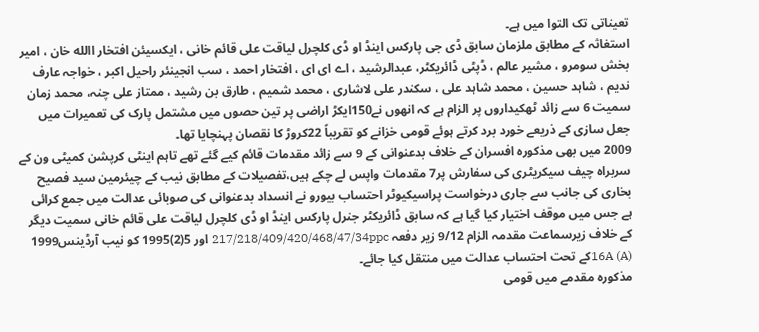تعیناتی تک التوا میں ہے۔
استغاثہ کے مطابق ملزمان سابق ڈی جی پارکس اینڈ او ڈی کلچرل لیاقت علی قائم خانی ، ایکسیئن افتخار االله خان ، امیر بخش سومرو ، مشیر عالم ، ڈپٹی ڈائریکٹر، عبدالرشید ، اے ای ای ، افتخار احمد ، سب انجینئر راحیل اکبر ، خواجہ عارف ندیم ، شاہد حسین ، محمد شاہد علی ، سکندر علی لاشاری ، محمد شمیم ، طارق بن رشید ، ممتاز علی چنہ، محمد زمان سمیت 6 سے زائد ٹھکیداروں پر الزام ہے کہ انھوں نے150ایکڑ اراضی پر تین حصوں میں مشتمل پارک کی تعمیرات میں جعل سازی کے ذریعے خورد برد کرتے ہوئے قومی خزانے کو تقریباً 22کروڑ کا نقصان پہنچایا تھا۔
2009 میں بھی مذکورہ افسران کے خلاف بدعنوانی کے 9 سے زائد مقدمات قائم کیے گئے تھے تاہم اینٹی کرپشن کمیٹی ون کے سربراہ چیف سیکریٹری کی سفارش پر7 مقدمات واپس لے چکے ہیں،تفصیلات کے مطابق نیب کے چیئرمین سید فصیح بخاری کی جانب سے جاری درخواست پراسیکیوٹر احتساب بیورو نے انسداد بدعنوانی کی صوبائی عدالت میں جمع کرائی ہے جس میں موقف اختیار کیا گیا ہے کہ سابق ڈائریکٹر جنرل پارکس اینڈ او ڈی کلچرل لیاقت علی قائم خانی سمیت دیگر کے خلاف زیرسماعت مقدمہ الزام 9/12 زیر دفعہ 217/218/409/420/468/47/34ppc اور 5(2)1995 کو نیب آرڈینس1999 16A (A)کے تحت احتساب عدالت میں منتقل کیا جائے۔
مذکورہ مقدمے میں قومی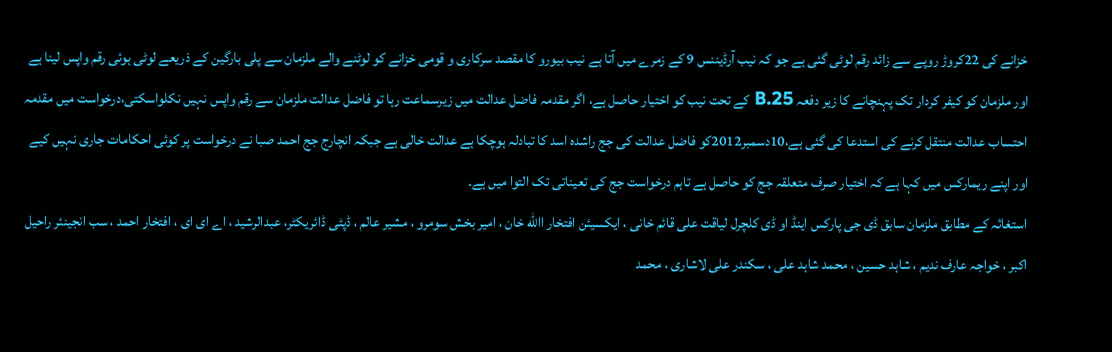خزانے کی 22کروڑ روپے سے زائد رقم لوٹی گئی ہے جو کہ نیب آرڈیننس 9 کے زمرے میں آتا ہے نیب بیورو کا مقصد سرکاری و قومی خزانے کو لوٹنے والے ملزمان سے پلی بارگین کے ذریعے لوٹی ہوئی رقم واپس لینا ہے اور ملزمان کو کیفر کردار تک پہنچانے کا زیر دفعہ 25.B کے تحت نیب کو اختیار حاصل ہے، اگر مقدمہ فاضل عدالت میں زیرسماعت رہا تو فاضل عدالت ملزمان سے رقم واپس نہیں نکلواسکتی،درخواست میں مقدمہ احتساب عدالت منتقل کرنے کی استدعا کی گئی ہے،10دسمبر2012کو فاضل عدالت کی جج راشدہ اسد کا تبادلہ ہوچکا ہے عدالت خالی ہے جبکہ انچارج جج احمد صبا نے درخواست پر کوئی احکامات جاری نہیں کیے اور اپنے ریمارکس میں کہا ہے کہ اختیار صرف متعلقہ جج کو حاصل ہے تاہم درخواست جج کی تعیناتی تک التوا میں ہے۔
استغاثہ کے مطابق ملزمان سابق ڈی جی پارکس اینڈ او ڈی کلچرل لیاقت علی قائم خانی ، ایکسیئن افتخار االله خان ، امیر بخش سومرو ، مشیر عالم ، ڈپٹی ڈائریکٹر، عبدالرشید ، اے ای ای ، افتخار احمد ، سب انجینئر راحیل اکبر ، خواجہ عارف ندیم ، شاہد حسین ، محمد شاہد علی ، سکندر علی لاشاری ، محمد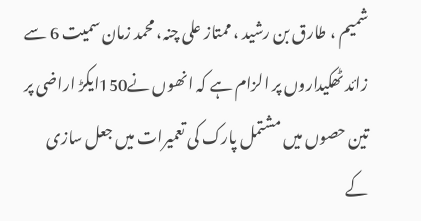شمیم ، طارق بن رشید ، ممتاز علی چنہ، محمد زمان سمیت 6 سے زائد ٹھکیداروں پر الزام ہے کہ انھوں نے150ایکڑ اراضی پر تین حصوں میں مشتمل پارک کی تعمیرات میں جعل سازی کے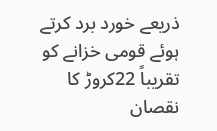ذریعے خورد برد کرتے ہوئے قومی خزانے کو تقریباً 22کروڑ کا نقصان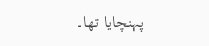پہنچایا تھا۔